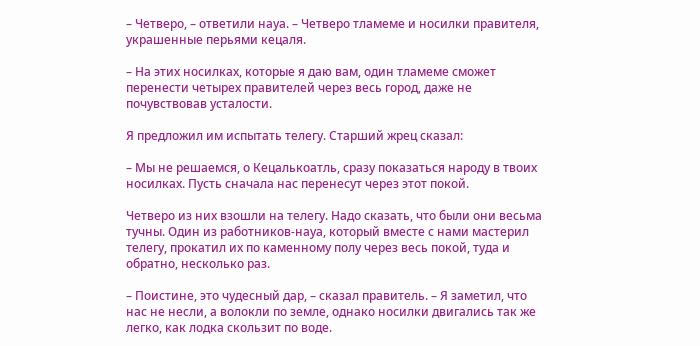– Четверо, – ответили науа. – Четверо тламеме и носилки правителя, украшенные перьями кецаля.

– На этих носилках, которые я даю вам, один тламеме сможет перенести четырех правителей через весь город, даже не почувствовав усталости.

Я предложил им испытать телегу. Старший жрец сказал:

– Мы не решаемся, о Кецалькоатль, сразу показаться народу в твоих носилках. Пусть сначала нас перенесут через этот покой.

Четверо из них взошли на телегу. Надо сказать, что были они весьма тучны. Один из работников-науа, который вместе с нами мастерил телегу, прокатил их по каменному полу через весь покой, туда и обратно, несколько раз.

– Поистине, это чудесный дар, – сказал правитель. – Я заметил, что нас не несли, а волокли по земле, однако носилки двигались так же легко, как лодка скользит по воде.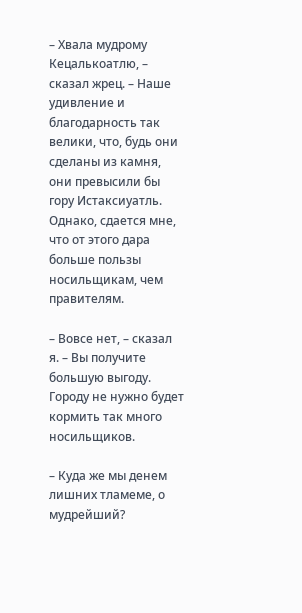– Хвала мудрому Кецалькоатлю, – сказал жрец. – Наше удивление и благодарность так велики, что, будь они сделаны из камня, они превысили бы гору Истаксиуатль. Однако, сдается мне, что от этого дара больше пользы носильщикам, чем правителям.

– Вовсе нет, – сказал я. – Вы получите большую выгоду. Городу не нужно будет кормить так много носильщиков.

– Куда же мы денем лишних тламеме, о мудрейший?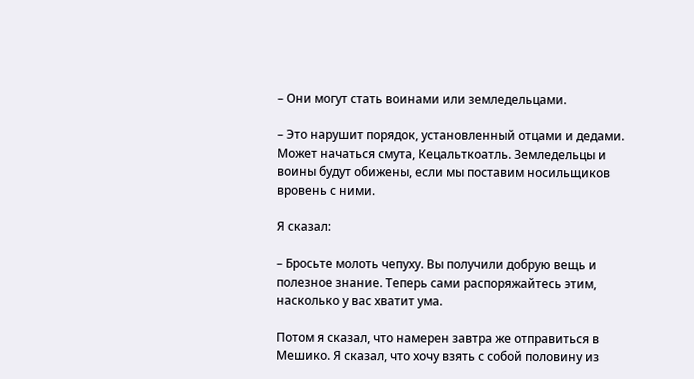– Они могут стать воинами или земледельцами.

– Это нарушит порядок, установленный отцами и дедами. Может начаться смута, Кецальткоатль. Земледельцы и воины будут обижены, если мы поставим носильщиков вровень с ними.

Я сказал:

– Бросьте молоть чепуху. Вы получили добрую вещь и полезное знание. Теперь сами распоряжайтесь этим, насколько у вас хватит ума.

Потом я сказал, что намерен завтра же отправиться в Мешико. Я сказал, что хочу взять с собой половину из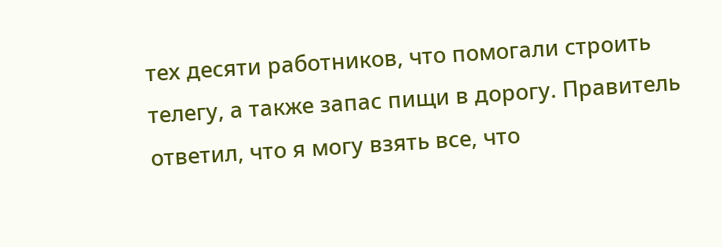тех десяти работников, что помогали строить телегу, а также запас пищи в дорогу. Правитель ответил, что я могу взять все, что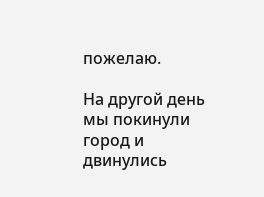пожелаю.

На другой день мы покинули город и двинулись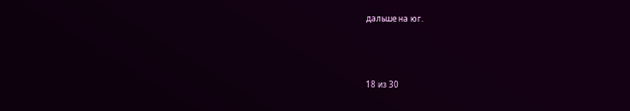дальше на юг.



18 из 30